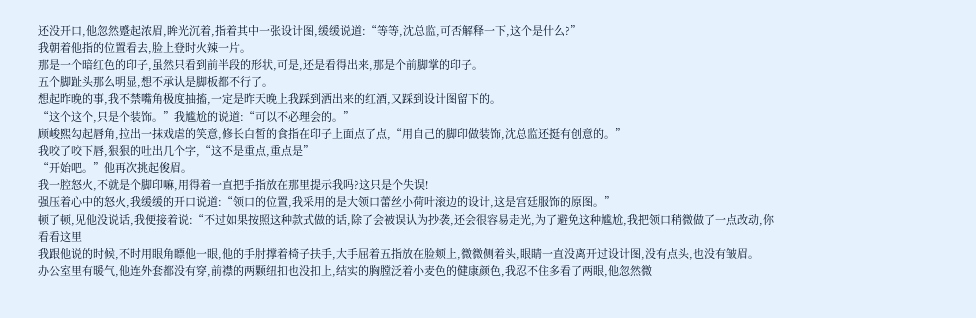还没开口,他忽然蹙起浓眉,眸光沉着,指着其中一张设计图,缓缓说道:“等等,沈总监,可否解释一下,这个是什么?”
我朝着他指的位置看去,脸上登时火辣一片。
那是一个暗红色的印子,虽然只看到前半段的形状,可是,还是看得出来,那是个前脚掌的印子。
五个脚趾头那么明显,想不承认是脚板都不行了。
想起昨晚的事,我不禁嘴角极度抽搐,一定是昨天晚上我踩到洒出来的红酒,又踩到设计图留下的。
“这个这个,只是个装饰。”我尴尬的说道:“可以不必理会的。”
顾峻熙勾起唇角,拉出一抹戏虐的笑意,修长白皙的食指在印子上面点了点,“用自己的脚印做装饰,沈总监还挺有创意的。”
我咬了咬下唇,狠狠的吐出几个字,“这不是重点,重点是”
“开始吧。”他再次挑起俊眉。
我一腔怒火,不就是个脚印嘛,用得着一直把手指放在那里提示我吗?这只是个失误!
强压着心中的怒火,我缓缓的开口说道:“领口的位置,我采用的是大领口蕾丝小荷叶滚边的设计,这是宫廷服饰的原图。”
顿了顿,见他没说话,我便接着说:“不过如果按照这种款式做的话,除了会被误认为抄袭,还会很容易走光,为了避免这种尴尬,我把领口稍微做了一点改动,你看看这里
我跟他说的时候,不时用眼角瞟他一眼,他的手肘撑着椅子扶手,大手屈着五指放在脸颊上,微微侧着头,眼睛一直没离开过设计图,没有点头,也没有皱眉。
办公室里有暖气,他连外套都没有穿,前襟的两颗纽扣也没扣上,结实的胸膛泛着小麦色的健康颜色,我忍不住多看了两眼,他忽然微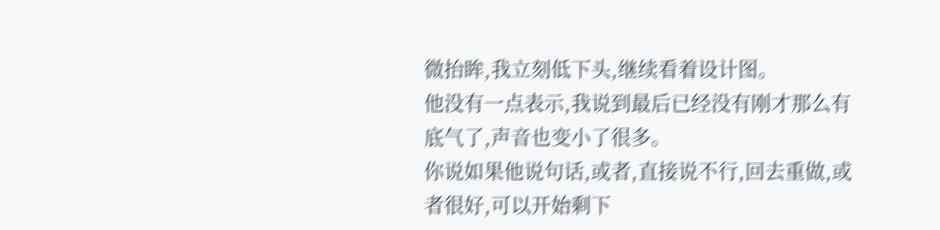微抬眸,我立刻低下头,继续看着设计图。
他没有一点表示,我说到最后已经没有刚才那么有底气了,声音也变小了很多。
你说如果他说句话,或者,直接说不行,回去重做,或者很好,可以开始剩下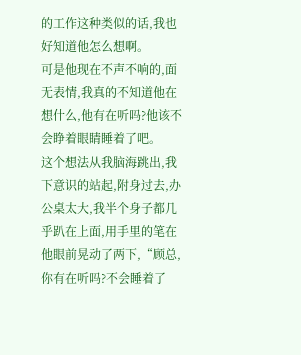的工作这种类似的话,我也好知道他怎么想啊。
可是他现在不声不响的,面无表情,我真的不知道他在想什么,他有在听吗?他该不会睁着眼睛睡着了吧。
这个想法从我脑海跳出,我下意识的站起,附身过去,办公桌太大,我半个身子都几乎趴在上面,用手里的笔在他眼前晃动了两下,“顾总,你有在听吗?不会睡着了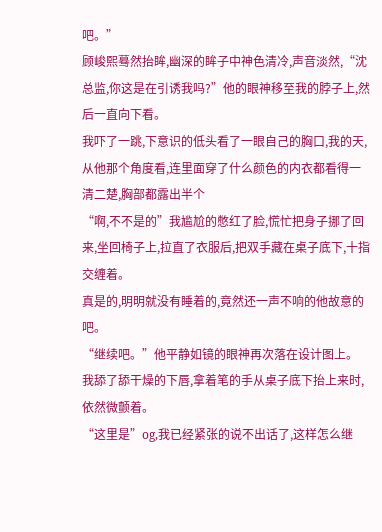吧。”
顾峻熙蓦然抬眸,幽深的眸子中神色清冷,声音淡然,“沈总监,你这是在引诱我吗?”他的眼神移至我的脖子上,然后一直向下看。
我吓了一跳,下意识的低头看了一眼自己的胸口,我的天,从他那个角度看,连里面穿了什么颜色的内衣都看得一清二楚,胸部都露出半个
“啊,不不是的”我尴尬的憋红了脸,慌忙把身子挪了回来,坐回椅子上,拉直了衣服后,把双手藏在桌子底下,十指交缠着。
真是的,明明就没有睡着的,竟然还一声不响的他故意的吧。
“继续吧。”他平静如镜的眼神再次落在设计图上。
我舔了舔干燥的下唇,拿着笔的手从桌子底下抬上来时,依然微颤着。
“这里是”og,我已经紧张的说不出话了,这样怎么继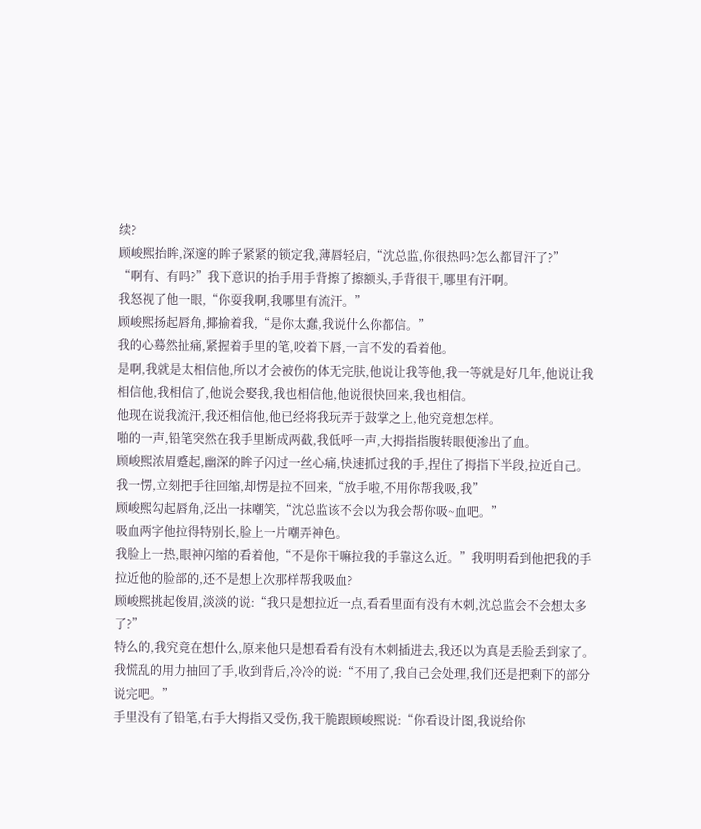续?
顾峻熙抬眸,深邃的眸子紧紧的锁定我,薄唇轻启,“沈总监,你很热吗?怎么都冒汗了?”
“啊有、有吗?”我下意识的抬手用手背擦了擦额头,手背很干,哪里有汗啊。
我怒视了他一眼,“你耍我啊,我哪里有流汗。”
顾峻熙扬起唇角,揶揄着我,“是你太蠢,我说什么你都信。”
我的心蓦然扯痛,紧握着手里的笔,咬着下唇,一言不发的看着他。
是啊,我就是太相信他,所以才会被伤的体无完肤,他说让我等他,我一等就是好几年,他说让我相信他,我相信了,他说会娶我,我也相信他,他说很快回来,我也相信。
他现在说我流汗,我还相信他,他已经将我玩弄于鼓掌之上,他究竟想怎样。
啪的一声,铅笔突然在我手里断成两截,我低呼一声,大拇指指腹转眼便渗出了血。
顾峻熙浓眉蹙起,幽深的眸子闪过一丝心痛,快速抓过我的手,捏住了拇指下半段,拉近自己。
我一愣,立刻把手往回缩,却愣是拉不回来,“放手啦,不用你帮我吸,我”
顾峻熙勾起唇角,泛出一抹嘲笑,“沈总监该不会以为我会帮你吸~血吧。”
吸血两字他拉得特别长,脸上一片嘲弄神色。
我脸上一热,眼神闪缩的看着他,“不是你干嘛拉我的手靠这么近。”我明明看到他把我的手拉近他的脸部的,还不是想上次那样帮我吸血?
顾峻熙挑起俊眉,淡淡的说:“我只是想拉近一点,看看里面有没有木刺,沈总监会不会想太多了?”
特么的,我究竟在想什么,原来他只是想看看有没有木刺插进去,我还以为真是丢脸丢到家了。
我慌乱的用力抽回了手,收到背后,冷冷的说:“不用了,我自己会处理,我们还是把剩下的部分说完吧。”
手里没有了铅笔,右手大拇指又受伤,我干脆跟顾峻熙说:“你看设计图,我说给你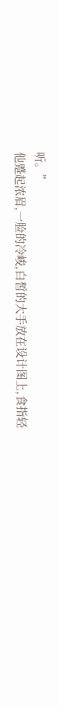听。”
他蹙起浓眉,一脸的冷峻,白皙的大手放在设计图上,食指轻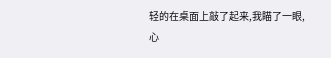轻的在桌面上敲了起来,我瞄了一眼,心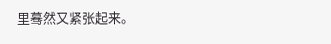里蓦然又紧张起来。